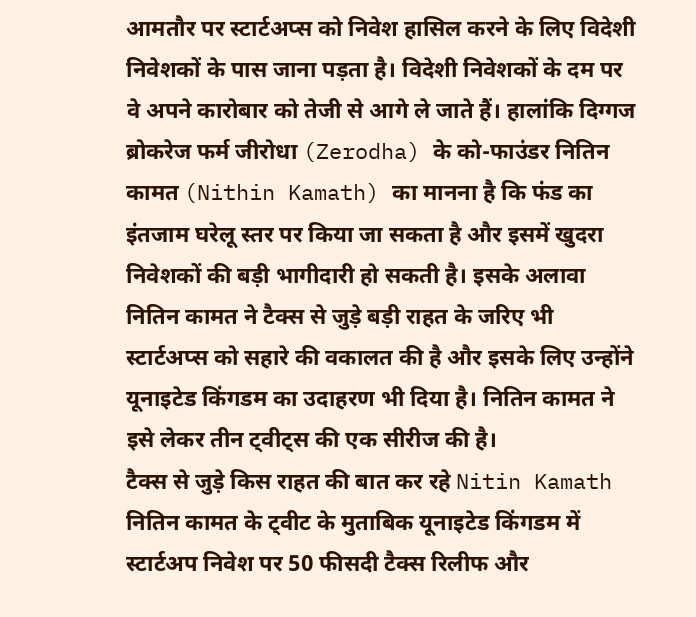आमतौर पर स्टार्टअप्स को निवेश हासिल करने के लिए विदेशी निवेशकों के पास जाना पड़ता है। विदेशी निवेशकों के दम पर वे अपने कारोबार को तेजी से आगे ले जाते हैं। हालांकि दिग्गज ब्रोकरेज फर्म जीरोधा (Zerodha) के को-फाउंडर नितिन कामत (Nithin Kamath) का मानना है कि फंड का इंतजाम घरेलू स्तर पर किया जा सकता है और इसमें खुदरा निवेशकों की बड़ी भागीदारी हो सकती है। इसके अलावा नितिन कामत ने टैक्स से जुड़े बड़ी राहत के जरिए भी स्टार्टअप्स को सहारे की वकालत की है और इसके लिए उन्होंने यूनाइटेड किंगडम का उदाहरण भी दिया है। नितिन कामत ने इसे लेकर तीन ट्वीट्स की एक सीरीज की है।
टैक्स से जुड़े किस राहत की बात कर रहे Nitin Kamath
नितिन कामत के ट्वीट के मुताबिक यूनाइटेड किंगडम में स्टार्टअप निवेश पर 50 फीसदी टैक्स रिलीफ और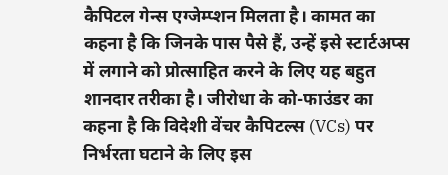कैपिटल गेन्स एग्जेम्प्शन मिलता है। कामत का कहना है कि जिनके पास पैसे हैं, उन्हें इसे स्टार्टअप्स में लगाने को प्रोत्साहित करने के लिए यह बहुत शानदार तरीका है। जीरोधा के को-फाउंडर का कहना है कि विदेशी वेंचर कैपिटल्स (VCs) पर निर्भरता घटाने के लिए इस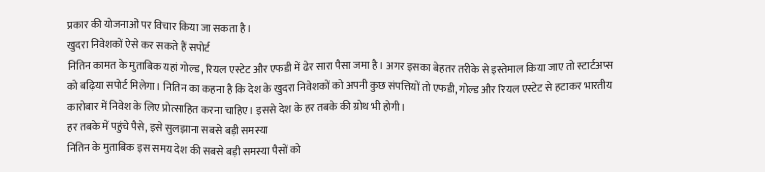प्रकार की योजनाओं पर विचार किया जा सकता है।
खुदरा निवेशकों ऐसे कर सकते हैं सपोर्ट
नितिन कामत के मुताबिक यहां गोल्ड, रियल एस्टेट और एफडी में ढेर सारा पैसा जमा है। अगर इसका बेहतर तरीके से इस्तेमाल किया जाए तो स्टार्टअप्स को बढ़िया सपोर्ट मिलेगा। नितिन का कहना है कि देश के खुदरा निवेशकों को अपनी कुछ संपत्तियों तो एफडी, गोल्ड और रियल एस्टेट से हटाकर भारतीय कारोबार में निवेश के लिए प्रोत्साहित करना चाहिए। इससे देश के हर तबके की ग्रोथ भी होगी।
हर तबके में पहुंचे पैसे, इसे सुलझाना सबसे बड़ी समस्या
नितिन के मुताबिक इस समय देश की सबसे बड़ी समस्या पैसों को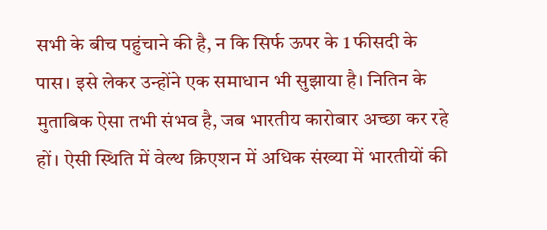सभी के बीच पहुंचाने की है, न कि सिर्फ ऊपर के 1 फीसदी के पास। इसे लेकर उन्होंने एक समाधान भी सुझाया है। नितिन के मुताबिक ऐसा तभी संभव है, जब भारतीय कारोबार अच्छा कर रहे हों। ऐसी स्थिति में वेल्थ क्रिएशन में अधिक संख्या में भारतीयों की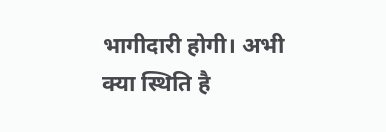भागीदारी होगी। अभी क्या स्थिति है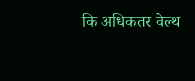कि अधिकतर वेल्थ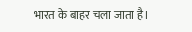भारत के बाहर चला जाता है।